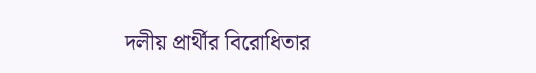দলীয় প্রার্থীর বিরোধিতার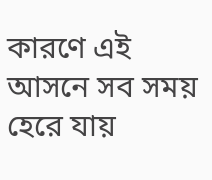কারণে এই আসনে সব সময় হেরে যায়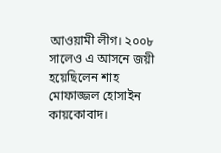আওয়ামী লীগ। ২০০৮ সালেও এ আসনে জয়ী হয়েছিলেন শাহ মোফাজ্জল হোসাইন কায়কোবাদ।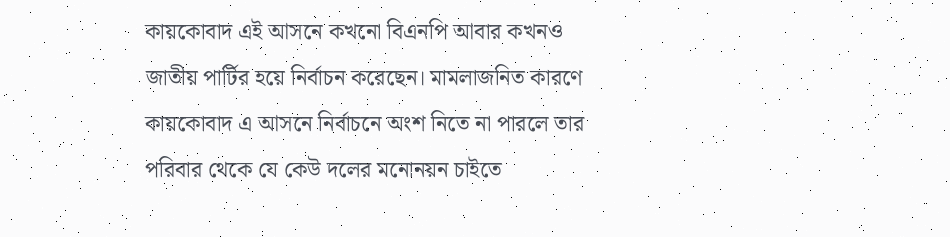কায়কোবাদ এই আসনে কখনো বিএনপি আবার কখনও জাতীয় পার্টির হয়ে নির্বাচন করেছেন। মামলাজনিত কারণে কায়কোবাদ এ আসনে নির্বাচনে অংশ নিতে না পারলে তার পরিবার থেকে যে কেউ দলের মনোনয়ন চাইতে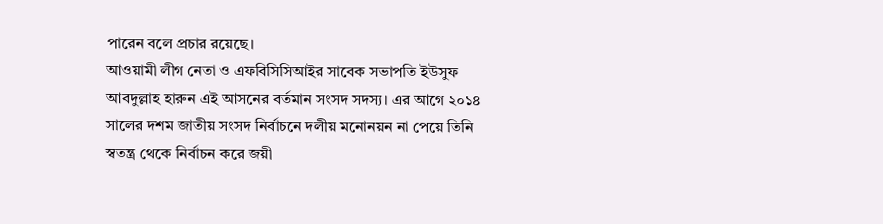পারেন বলে প্রচার রয়েছে।
আওয়ামী লীগ নেতা ও এফবিসিসিআইর সাবেক সভাপতি ইউসুফ আবদুল্লাহ হারুন এই আসনের বর্তমান সংসদ সদস্য। এর আগে ২০১৪ সালের দশম জাতীয় সংসদ নির্বাচনে দলীয় মনোনয়ন না পেয়ে তিনি স্বতন্ত্র থেকে নির্বাচন করে জয়ী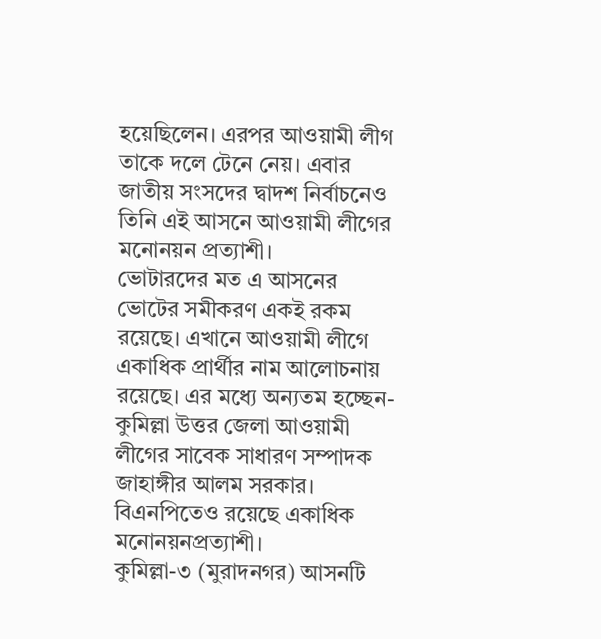হয়েছিলেন। এরপর আওয়ামী লীগ তাকে দলে টেনে নেয়। এবার জাতীয় সংসদের দ্বাদশ নির্বাচনেও তিনি এই আসনে আওয়ামী লীগের মনোনয়ন প্রত্যাশী।
ভোটারদের মত এ আসনের ভোটের সমীকরণ একই রকম রয়েছে। এখানে আওয়ামী লীগে একাধিক প্রার্থীর নাম আলোচনায় রয়েছে। এর মধ্যে অন্যতম হচ্ছেন- কুমিল্লা উত্তর জেলা আওয়ামী লীগের সাবেক সাধারণ সম্পাদক জাহাঙ্গীর আলম সরকার। বিএনপিতেও রয়েছে একাধিক মনোনয়নপ্রত্যাশী।
কুমিল্লা-৩ (মুরাদনগর) আসনটি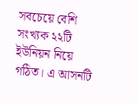সবচেয়ে বেশি সংখ্যক ২২টি ইউনিয়ন নিয়ে গঠিত। এ আসনটি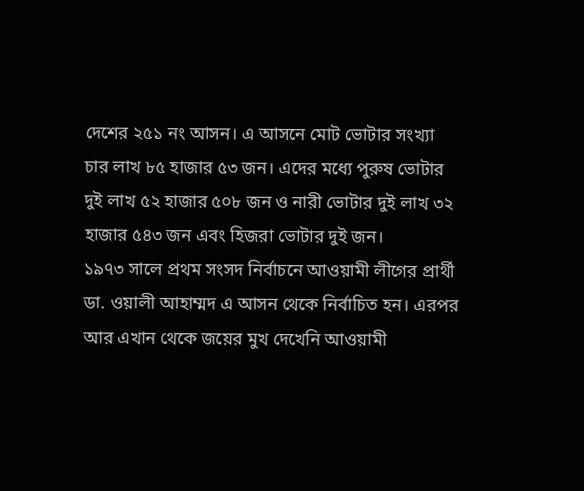দেশের ২৫১ নং আসন। এ আসনে মোট ভোটার সংখ্যা চার লাখ ৮৫ হাজার ৫৩ জন। এদের মধ্যে পুরুষ ভোটার দুই লাখ ৫২ হাজার ৫০৮ জন ও নারী ভোটার দুই লাখ ৩২ হাজার ৫৪৩ জন এবং হিজরা ভোটার দুই জন।
১৯৭৩ সালে প্রথম সংসদ নির্বাচনে আওয়ামী লীগের প্রার্থী ডা. ওয়ালী আহাম্মদ এ আসন থেকে নির্বাচিত হন। এরপর আর এখান থেকে জয়ের মুখ দেখেনি আওয়ামী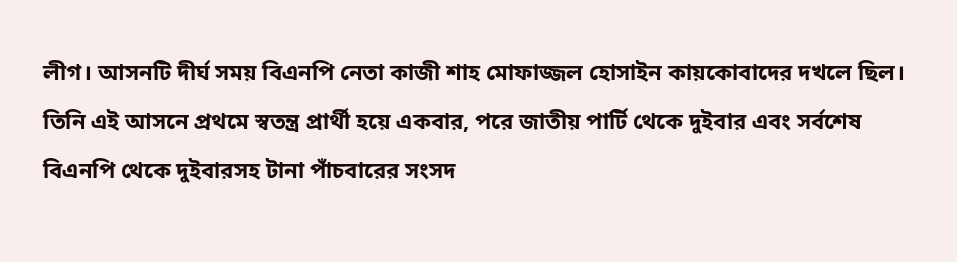লীগ। আসনটি দীর্ঘ সময় বিএনপি নেতা কাজী শাহ মোফাজ্জল হোসাইন কায়কোবাদের দখলে ছিল।
তিনি এই আসনে প্রথমে স্বতন্ত্র প্রার্থী হয়ে একবার, পরে জাতীয় পার্টি থেকে দুইবার এবং সর্বশেষ বিএনপি থেকে দুইবারসহ টানা পাঁচবারের সংসদ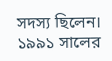সদস্য ছিলেন। ১৯৯১ সালের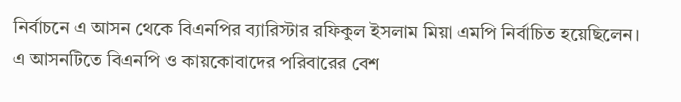নির্বাচনে এ আসন থেকে বিএনপির ব্যারিস্টার রফিকুল ইসলাম মিয়া এমপি নির্বাচিত হয়েছিলেন।
এ আসনটিতে বিএনপি ও কায়কোবাদের পরিবারের বেশ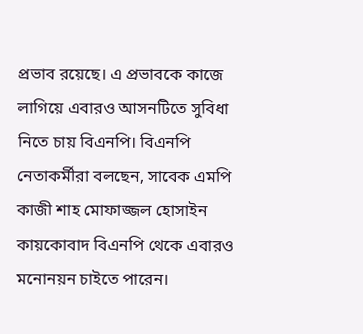প্রভাব রয়েছে। এ প্রভাবকে কাজে লাগিয়ে এবারও আসনটিতে সুবিধা নিতে চায় বিএনপি। বিএনপি নেতাকর্মীরা বলছেন, সাবেক এমপি কাজী শাহ মোফাজ্জল হোসাইন কায়কোবাদ বিএনপি থেকে এবারও মনোনয়ন চাইতে পারেন।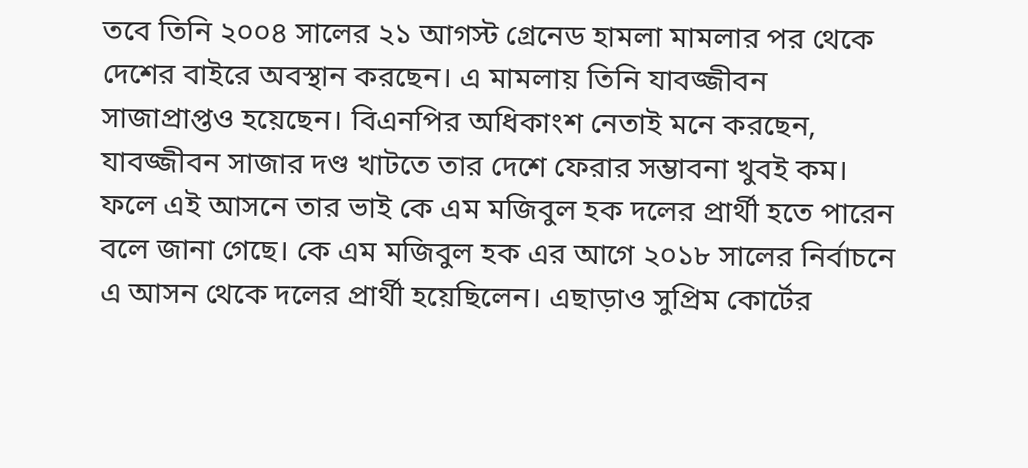তবে তিনি ২০০৪ সালের ২১ আগস্ট গ্রেনেড হামলা মামলার পর থেকে দেশের বাইরে অবস্থান করছেন। এ মামলায় তিনি যাবজ্জীবন সাজাপ্রাপ্তও হয়েছেন। বিএনপির অধিকাংশ নেতাই মনে করছেন, যাবজ্জীবন সাজার দণ্ড খাটতে তার দেশে ফেরার সম্ভাবনা খুবই কম।
ফলে এই আসনে তার ভাই কে এম মজিবুল হক দলের প্রার্থী হতে পারেন বলে জানা গেছে। কে এম মজিবুল হক এর আগে ২০১৮ সালের নির্বাচনে এ আসন থেকে দলের প্রার্থী হয়েছিলেন। এছাড়াও সুপ্রিম কোর্টের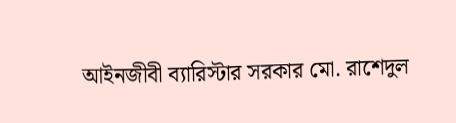আইনজীবী ব্যারিস্টার সরকার মো. রাশেদুল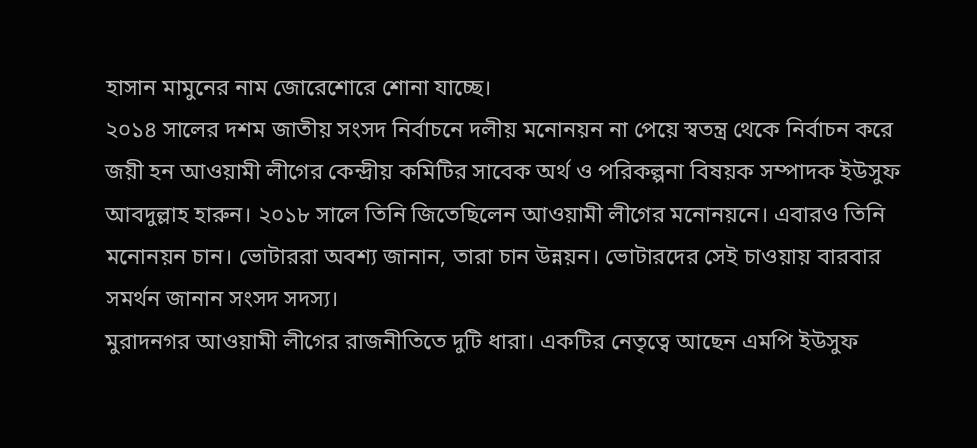হাসান মামুনের নাম জোরেশোরে শোনা যাচ্ছে।
২০১৪ সালের দশম জাতীয় সংসদ নির্বাচনে দলীয় মনোনয়ন না পেয়ে স্বতন্ত্র থেকে নির্বাচন করে জয়ী হন আওয়ামী লীগের কেন্দ্রীয় কমিটির সাবেক অর্থ ও পরিকল্পনা বিষয়ক সম্পাদক ইউসুফ আবদুল্লাহ হারুন। ২০১৮ সালে তিনি জিতেছিলেন আওয়ামী লীগের মনোনয়নে। এবারও তিনি মনোনয়ন চান। ভোটাররা অবশ্য জানান, তারা চান উন্নয়ন। ভোটারদের সেই চাওয়ায় বারবার সমর্থন জানান সংসদ সদস্য।
মুরাদনগর আওয়ামী লীগের রাজনীতিতে দুটি ধারা। একটির নেতৃত্বে আছেন এমপি ইউসুফ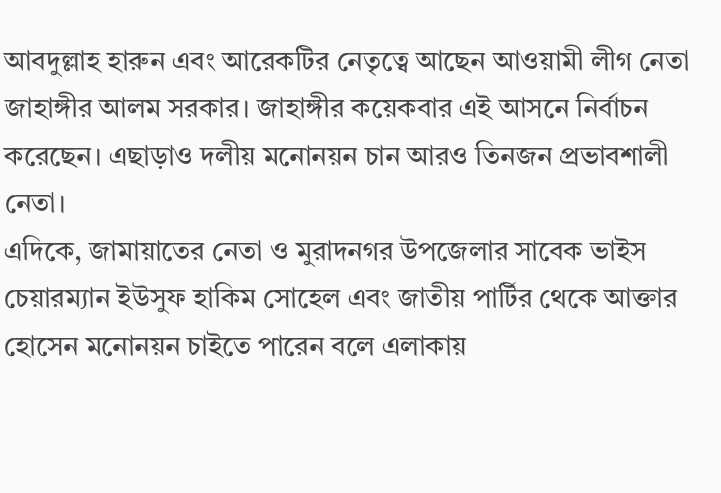আবদুল্লাহ হারুন এবং আরেকটির নেতৃত্বে আছেন আওয়ামী লীগ নেতা জাহাঙ্গীর আলম সরকার। জাহাঙ্গীর কয়েকবার এই আসনে নির্বাচন করেছেন। এছাড়াও দলীয় মনোনয়ন চান আরও তিনজন প্রভাবশালী নেতা।
এদিকে, জামায়াতের নেতা ও মুরাদনগর উপজেলার সাবেক ভাইস চেয়ারম্যান ইউসুফ হাকিম সোহেল এবং জাতীয় পার্টির থেকে আক্তার হোসেন মনোনয়ন চাইতে পারেন বলে এলাকায়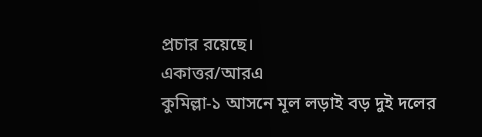প্রচার রয়েছে।
একাত্তর/আরএ
কুমিল্লা-১ আসনে মূল লড়াই বড় দুই দলের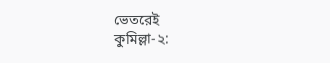ভেতরেই
কুমিল্লা-২: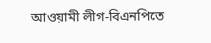আওয়ামী লীগ-বিএনপিতে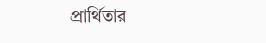প্রার্থিতার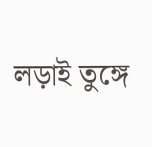লড়াই তুঙ্গে